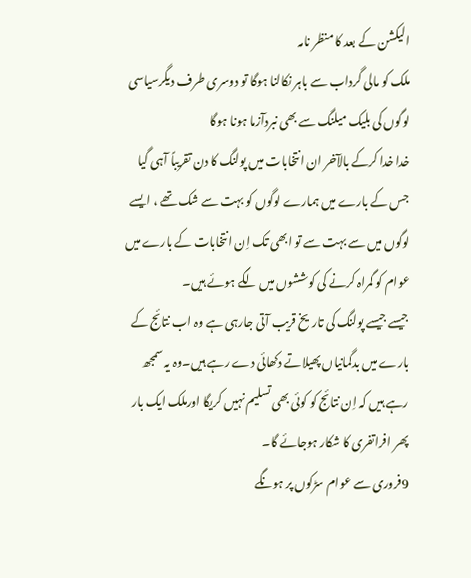الیکشن کے بعد کا منظر نامہ
ملک کو مالی گرداب سے باہر نکالنا ہوگا تو دوسری طرف دیگرسیاسی لوگوں کی بلیک میلنگ سے بھی نبردآزما ہونا ہوگا
خدا خدا کرکے بالآخر ان انتخابات میں پولنگ کا دن تقریباً آہی گیا جس کے بارے میں ہمارے لوگوں کو بہت سے شک تھے ، ایسے لوگوں میں سے بہت سے تو ابھی تک اِن انتخابات کے بارے میں عوام کو گمراہ کرنے کی کوششوں میں لگے ہوئے ہیں۔
جیسے جیسے پولنگ کی تاریخ قریب آتی جارہی ہے وہ اب نتائج کے بارے میں بدگمانیاں پھیلاتے دکھائی دے رہے ہیں۔وہ یہ سمجھ رہے ہیں کہ اِن نتائج کو کوئی بھی تسلیم نہیں کریگا اورملک ایک بار پھر افراتفری کا شکار ہوجائے گا۔
9فروری سے عوام سڑکوں پر ہونگے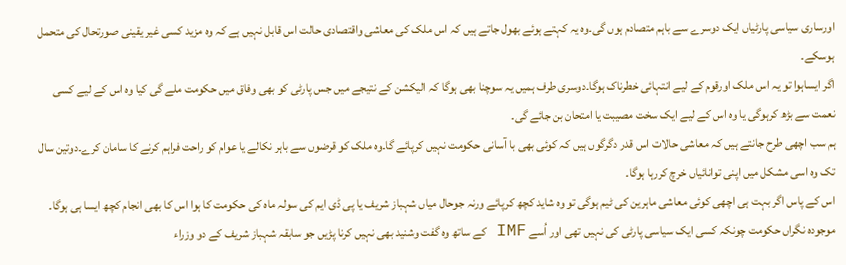اورساری سیاسی پارٹیاں ایک دوسرے سے باہم متصادم ہوں گی۔وہ یہ کہتے ہوئے بھول جاتے ہیں کہ اس ملک کی معاشی واقتصادی حالت اس قابل نہیں ہے کہ وہ مزید کسی غیر یقینی صورتحال کی متحمل ہوسکے۔
اگر ایساہوا تو یہ اس ملک اورقوم کے لیے انتہائی خطرناک ہوگا۔دوسری طرف ہمیں یہ سوچنا بھی ہوگا کہ الیکشن کے نتیجے میں جس پارٹی کو بھی وفاق میں حکومت ملے گی کیا وہ اس کے لیے کسی نعمت سے بڑھ کرہوگی یا وہ اس کے لیے ایک سخت مصیبت یا امتحان بن جائے گی۔
ہم سب اچھی طرح جانتے ہیں کہ معاشی حالات اس قدر دگرگوں ہیں کہ کوئی بھی با آسانی حکومت نہیں کرپائے گا۔وہ ملک کو قرضوں سے باہر نکالے یا عوام کو راحت فراہم کرنے کا سامان کرے۔دوتین سال تک وہ اسی مشکل میں اپنی توانائیاں خرچ کررہا ہوگا۔
اس کے پاس اگر بہت ہی اچھی کوئی معاشی ماہرین کی ٹیم ہوگی تو وہ شاید کچھ کرپائے ورنہ جوحال میاں شہباز شریف یا پی ڈی ایم کی سولہ ماہ کی حکومت کا ہوا اس کا بھی انجام کچھ ایسا ہی ہوگا۔
موجودہ نگراں حکومت چونکہ کسی ایک سیاسی پارٹی کی نہیں تھی اور اُسے IMF کے ساتھ وہ گفت وشنید بھی نہیں کرنا پڑیں جو سابقہ شہباز شریف کے دو وزراء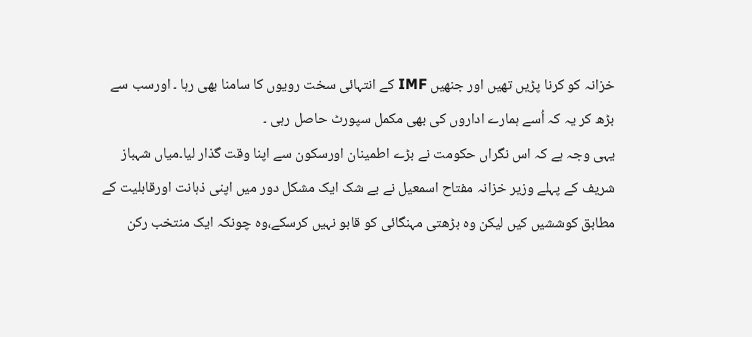خزانہ کو کرنا پڑیں تھیں اور جنھیں IMF کے انتہائی سخت رویوں کا سامنا بھی رہا ۔ اورسب سے بڑھ کر یہ کہ اُسے ہمارے اداروں کی بھی مکمل سپورٹ حاصل رہی ۔
یہی وجہ ہے کہ اس نگراں حکومت نے بڑے اطمینان اورسکون سے اپنا وقت گذار لیا۔میاں شہباز شریف کے پہلے وزیر خزانہ مفتاح اسمعیل نے بے شک ایک مشکل دور میں اپنی ذہانت اورقابلیت کے مطابق کوششیں کیں لیکن وہ بڑھتی مہنگائی کو قابو نہیں کرسکے،وہ چونکہ ایک منتخب رکن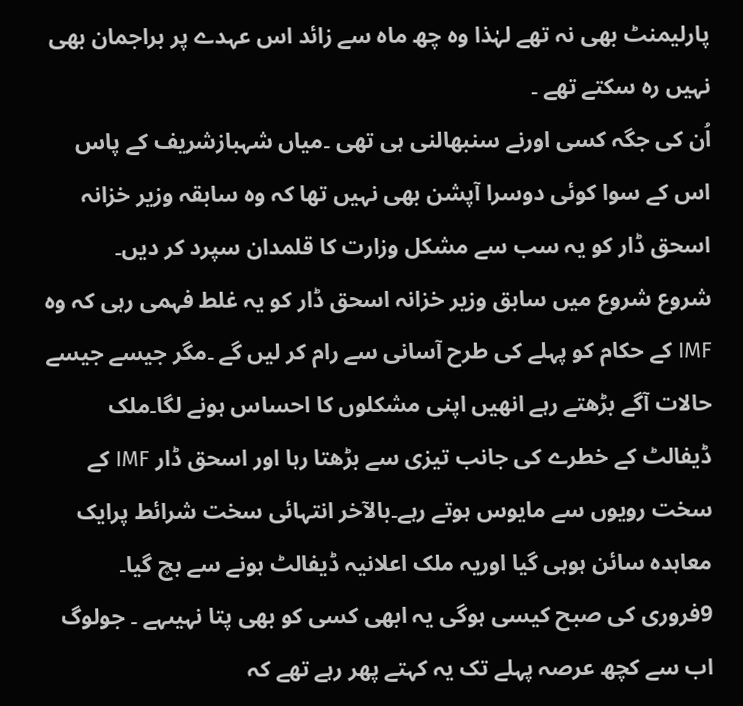پارلیمنٹ بھی نہ تھے لہٰذا وہ چھ ماہ سے زائد اس عہدے پر براجمان بھی نہیں رہ سکتے تھے ۔
اُن کی جگہ کسی اورنے سنبھالنی ہی تھی ۔میاں شہبازشریف کے پاس اس کے سوا کوئی دوسرا آپشن بھی نہیں تھا کہ وہ سابقہ وزیر خزانہ اسحق ڈار کو یہ سب سے مشکل وزارت کا قلمدان سپرد کر دیں۔
شروع شروع میں سابق وزیر خزانہ اسحق ڈار کو یہ غلط فہمی رہی کہ وہ IMF کے حکام کو پہلے کی طرح آسانی سے رام کر لیں گے ۔مگر جیسے جیسے حالات آگے بڑھتے رہے انھیں اپنی مشکلوں کا احساس ہونے لگا۔ملک ڈیفالٹ کے خطرے کی جانب تیزی سے بڑھتا رہا اور اسحق ڈار IMF کے سخت رویوں سے مایوس ہوتے رہے۔بالآخر انتہائی سخت شرائط پرایک معاہدہ سائن ہوہی گیا اوریہ ملک اعلانیہ ڈیفالٹ ہونے سے بچ گیا۔
9فروری کی صبح کیسی ہوگی یہ ابھی کسی کو بھی پتا نہیںہے ۔ جولوگ اب سے کچھ عرصہ پہلے تک یہ کہتے پھر رہے تھے کہ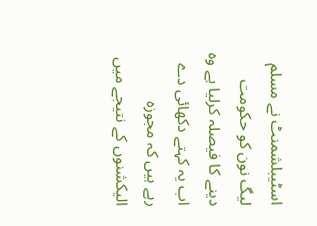اسٹیبلشمنٹ نے مسلم لیگ نون کو حکومت دینے کا فیصلہ کرلیا ہے وہ اب یہ کہتے دکھائی دے رہے ہیں کہ مجوزہ الیکشنوں کے نتیجے میں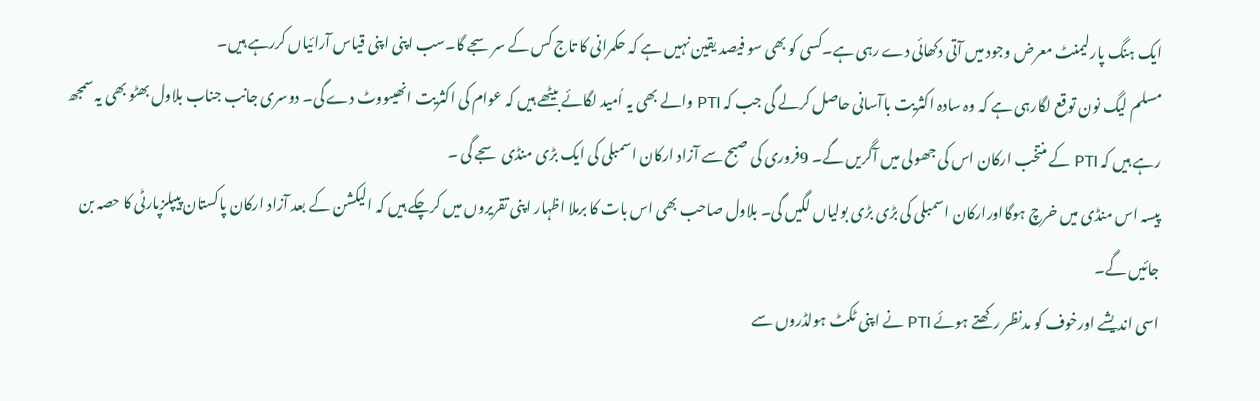ایک ہنگ پارلیمنٹ معرض وجود میں آتی دکھائی دے رہی ہے۔کسی کو بھی سو فیصد یقین نہیں ہے کہ حکمرانی کا تاج کس کے سرسجے گا۔سب اپنی اپنی قیاس آرائیاں کررہے ہیں۔
مسلم لیگ نون توقع لگارہی ہے کہ وہ سادہ اکثریت باآسانی حاصل کرلے گی جب کہ PTI والے بھی یہ اُمید لگائے بیٹھے ہیں کہ عوام کی اکثریت انھیںووٹ دے گی۔ دوسری جانب جناب بلاول بھٹو بھی یہ سمجھ رہے ہیں کہ PTI کے منتخب ارکان اس کی جھولی میں آگریں گے۔ 9فروری کی صبح سے آزاد ارکان اسمبلی کی ایک بڑی منڈی سجے گی ۔
پیسہ اس منڈی میں خرچ ہوگااورارکان اسمبلی کی بڑی بڑی بولیاں لگیں گی۔ بلاول صاحب بھی اس بات کا برملا اظہار اپنی تقریروں میں کرچکے ہیں کہ الیکشن کے بعد آزاد ارکان پاکستان پیپلزپارٹی کا حصہ بن جائیں گے۔
اسی اندیشے اورخوف کو مدنظر رکھتے ہوئے PTI نے اپنی ٹکٹ ہولڈروں سے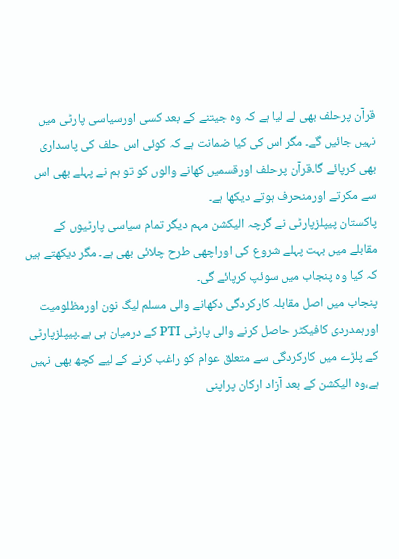قرآن پرحلف بھی لے لیا ہے کہ وہ جیتنے کے بعد کسی اورسیاسی پارٹی میں نہیں جائیں گے۔ مگر اس کی کیا ضمانت ہے کہ کوئی اس حلف کی پاسداری بھی کرپائے گا۔قرآن پرحلف اورقسمیں کھانے والوں کو تو ہم نے پہلے بھی اس سے مکرتے اورمنحرف ہوتے دیکھا ہے۔
پاکستان پیپلزپارٹی نے گرچہ الیکشن مہم دیگر تمام سیاسی پارٹیوں کے مقابلے میں بہت پہلے شروع کی اوراچھی طرح چلائی بھی ہے۔ مگر دیکھتے ہیں کہ کیا وہ پنجاب میں سوئپ کرپائے گی۔
پنجاب میں اصل مقابلہ کارکردگی دکھانے والی مسلم لیگ نون اورمظلومیت اورہمدردی کافیکٹر حاصل کرنے والی پارٹی PTI کے درمیان ہی ہے۔پیپلزپارٹی کے پلڑے میں کارکردگی سے متعلق عوام کو راغب کرنے کے لیے کچھ بھی نہیں ہے،وہ الیکشن کے بعد آزاد ارکان پراپنی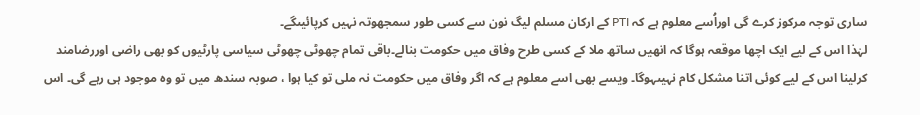ساری توجہ مرکوز کرے گی اوراُسے معلوم ہے کہ PTI کے ارکان مسلم لیگ نون سے کسی طور سمجھوتہ نہیں کرپائیںگے۔
لہٰذا اس کے لیے ایک اچھا موقعہ ہوگا کہ انھیں ساتھ ملا کے کسی طرح وفاق میں حکومت بنالے۔باقی تمام چھوٹی چھوٹی سیاسی پارٹیوں کو بھی راضی اوررضامند کرلینا اس کے لیے کوئی اتنا مشکل کام نہیںہوگا۔ ویسے بھی اسے معلوم ہے کہ اگر وفاق میں حکومت نہ ملی تو کیا ہوا ، صوبہ سندھ میں تو وہ موجود ہی رہے گی۔ اس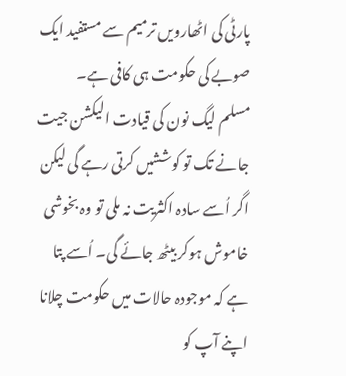پارٹی کی اٹھارویں ترمیم سے مستفید ایک صوبے کی حکومت ہی کافی ہے۔
مسلم لیگ نون کی قیادت الیکشن جیت جانے تک تو کوششیں کرتی رہے گی لیکن اگر اُسے سادہ اکثریت نہ ملی تو وہ بخوشی خاموش ہوکر بیٹھ جائے گی۔ اُسے پتا ہے کہ موجودہ حالات میں حکومت چلانا اپنے آپ کو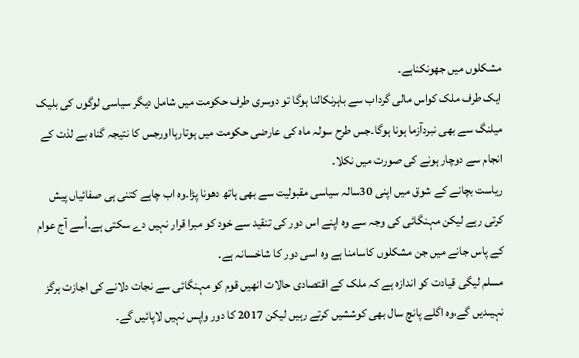مشکلوں میں جھونکناہے۔
ایک طرف ملک کواس مالی گرداب سے باہرنکالنا ہوگا تو دوسری طرف حکومت میں شامل دیگر سیاسی لوگوں کی بلیک میلنگ سے بھی نبردآزما ہونا ہوگا۔جس طرح سولہ ماہ کی عارضی حکومت میں ہوتارہااورجس کا نتیجہ گناہ بے لذت کے انجام سے دوچار ہونے کی صورت میں نکلا۔
ریاست بچانے کے شوق میں اپنی 30سالہ سیاسی مقبولیت سے بھی ہاتھ دھونا پڑا۔وہ اب چاہے کتنی ہی صفائیاں پیش کرتی رہے لیکن مہنگائی کی وجہ سے وہ اپنے اس دور کی تنقید سے خود کو مبرا قرار نہیں دے سکتی ہے۔اُسے آج عوام کے پاس جانے میں جن مشکلوں کاسامنا ہے وہ اسی دور کا شاخسانہ ہے۔
مسلم لیگی قیادت کو اندازہ ہے کہ ملک کے اقتصادی حالات انھیں قوم کو مہنگائی سے نجات دلانے کی اجازت ہرگز نہیںدیں گے،وہ اگلے پانچ سال بھی کوششیں کرتے رہیں لیکن 2017 کا دور واپس نہیں لاپائیں گے۔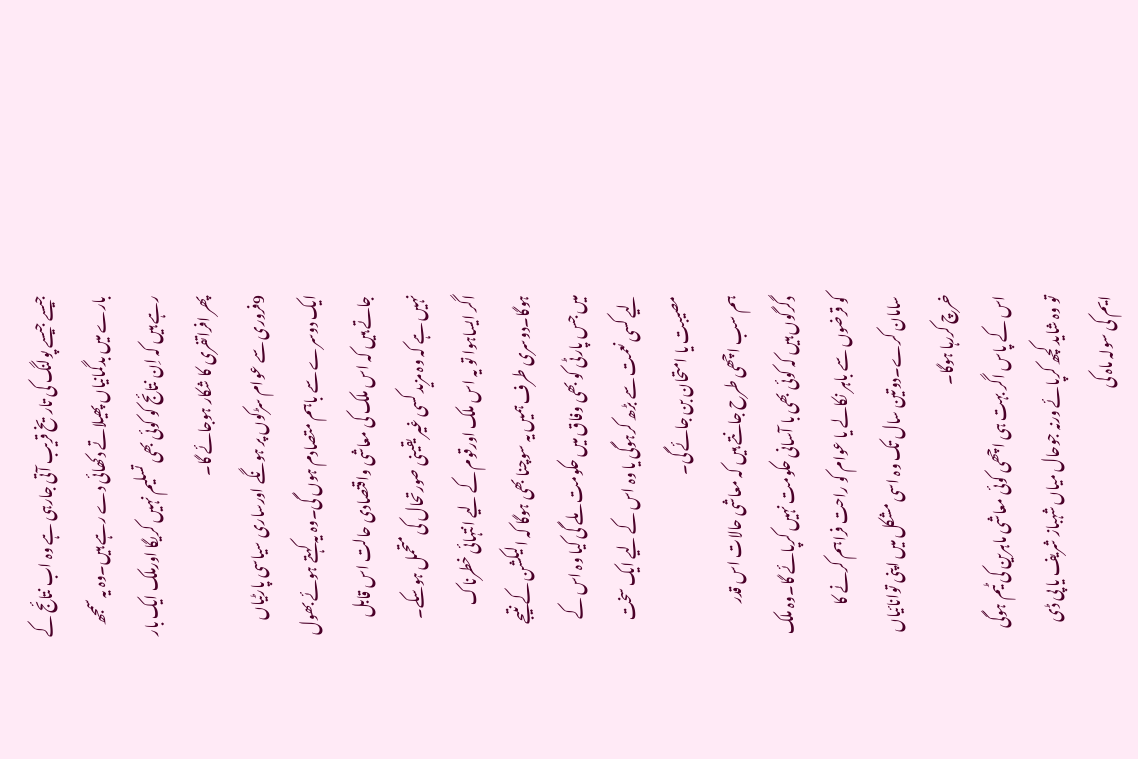جیسے جیسے پولنگ کی تاریخ قریب آتی جارہی ہے وہ اب نتائج کے بارے میں بدگمانیاں پھیلاتے دکھائی دے رہے ہیں۔وہ یہ سمجھ رہے ہیں کہ اِن نتائج کو کوئی بھی تسلیم نہیں کریگا اورملک ایک بار پھر افراتفری کا شکار ہوجائے گا۔
9فروری سے عوام سڑکوں پر ہونگے اورساری سیاسی پارٹیاں ایک دوسرے سے باہم متصادم ہوں گی۔وہ یہ کہتے ہوئے بھول جاتے ہیں کہ اس ملک کی معاشی واقتصادی حالت اس قابل نہیں ہے کہ وہ مزید کسی غیر یقینی صورتحال کی متحمل ہوسکے۔
اگر ایساہوا تو یہ اس ملک اورقوم کے لیے انتہائی خطرناک ہوگا۔دوسری طرف ہمیں یہ سوچنا بھی ہوگا کہ الیکشن کے نتیجے میں جس پارٹی کو بھی وفاق میں حکومت ملے گی کیا وہ اس کے لیے کسی نعمت سے بڑھ کرہوگی یا وہ اس کے لیے ایک سخت مصیبت یا امتحان بن جائے گی۔
ہم سب اچھی طرح جانتے ہیں کہ معاشی حالات اس قدر دگرگوں ہیں کہ کوئی بھی با آسانی حکومت نہیں کرپائے گا۔وہ ملک کو قرضوں سے باہر نکالے یا عوام کو راحت فراہم کرنے کا سامان کرے۔دوتین سال تک وہ اسی مشکل میں اپنی توانائیاں خرچ کررہا ہوگا۔
اس کے پاس اگر بہت ہی اچھی کوئی معاشی ماہرین کی ٹیم ہوگی تو وہ شاید کچھ کرپائے ورنہ جوحال میاں شہباز شریف یا پی ڈی ایم کی سولہ ماہ کی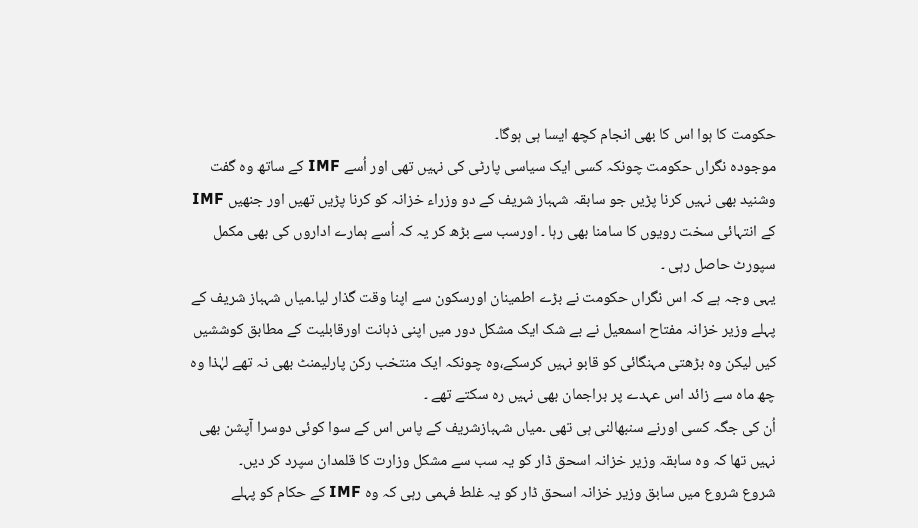حکومت کا ہوا اس کا بھی انجام کچھ ایسا ہی ہوگا۔
موجودہ نگراں حکومت چونکہ کسی ایک سیاسی پارٹی کی نہیں تھی اور اُسے IMF کے ساتھ وہ گفت وشنید بھی نہیں کرنا پڑیں جو سابقہ شہباز شریف کے دو وزراء خزانہ کو کرنا پڑیں تھیں اور جنھیں IMF کے انتہائی سخت رویوں کا سامنا بھی رہا ۔ اورسب سے بڑھ کر یہ کہ اُسے ہمارے اداروں کی بھی مکمل سپورٹ حاصل رہی ۔
یہی وجہ ہے کہ اس نگراں حکومت نے بڑے اطمینان اورسکون سے اپنا وقت گذار لیا۔میاں شہباز شریف کے پہلے وزیر خزانہ مفتاح اسمعیل نے بے شک ایک مشکل دور میں اپنی ذہانت اورقابلیت کے مطابق کوششیں کیں لیکن وہ بڑھتی مہنگائی کو قابو نہیں کرسکے،وہ چونکہ ایک منتخب رکن پارلیمنٹ بھی نہ تھے لہٰذا وہ چھ ماہ سے زائد اس عہدے پر براجمان بھی نہیں رہ سکتے تھے ۔
اُن کی جگہ کسی اورنے سنبھالنی ہی تھی ۔میاں شہبازشریف کے پاس اس کے سوا کوئی دوسرا آپشن بھی نہیں تھا کہ وہ سابقہ وزیر خزانہ اسحق ڈار کو یہ سب سے مشکل وزارت کا قلمدان سپرد کر دیں۔
شروع شروع میں سابق وزیر خزانہ اسحق ڈار کو یہ غلط فہمی رہی کہ وہ IMF کے حکام کو پہلے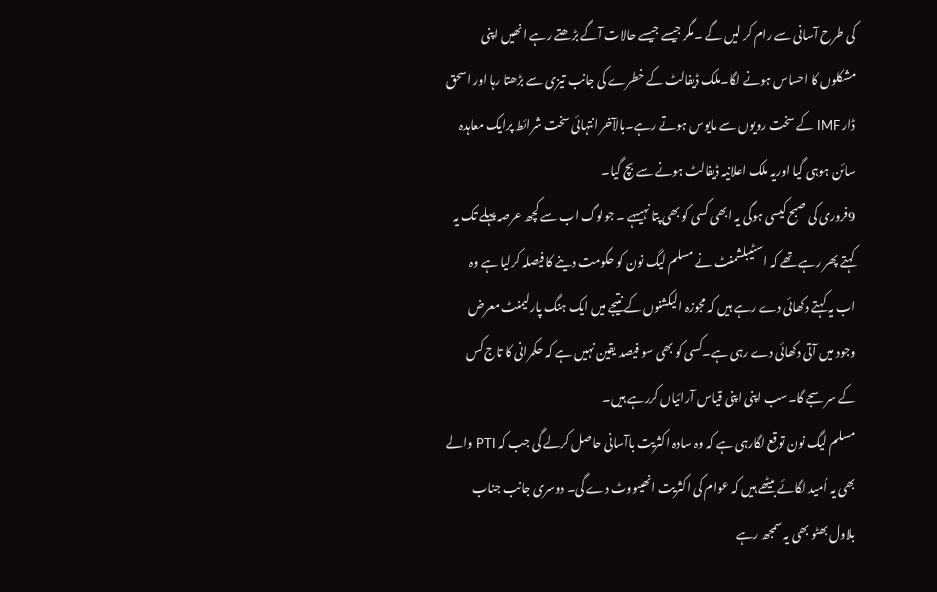کی طرح آسانی سے رام کر لیں گے ۔مگر جیسے جیسے حالات آگے بڑھتے رہے انھیں اپنی مشکلوں کا احساس ہونے لگا۔ملک ڈیفالٹ کے خطرے کی جانب تیزی سے بڑھتا رہا اور اسحق ڈار IMF کے سخت رویوں سے مایوس ہوتے رہے۔بالآخر انتہائی سخت شرائط پرایک معاہدہ سائن ہوہی گیا اوریہ ملک اعلانیہ ڈیفالٹ ہونے سے بچ گیا۔
9فروری کی صبح کیسی ہوگی یہ ابھی کسی کو بھی پتا نہیںہے ۔ جولوگ اب سے کچھ عرصہ پہلے تک یہ کہتے پھر رہے تھے کہ اسٹیبلشمنٹ نے مسلم لیگ نون کو حکومت دینے کا فیصلہ کرلیا ہے وہ اب یہ کہتے دکھائی دے رہے ہیں کہ مجوزہ الیکشنوں کے نتیجے میں ایک ہنگ پارلیمنٹ معرض وجود میں آتی دکھائی دے رہی ہے۔کسی کو بھی سو فیصد یقین نہیں ہے کہ حکمرانی کا تاج کس کے سرسجے گا۔سب اپنی اپنی قیاس آرائیاں کررہے ہیں۔
مسلم لیگ نون توقع لگارہی ہے کہ وہ سادہ اکثریت باآسانی حاصل کرلے گی جب کہ PTI والے بھی یہ اُمید لگائے بیٹھے ہیں کہ عوام کی اکثریت انھیںووٹ دے گی۔ دوسری جانب جناب بلاول بھٹو بھی یہ سمجھ رہے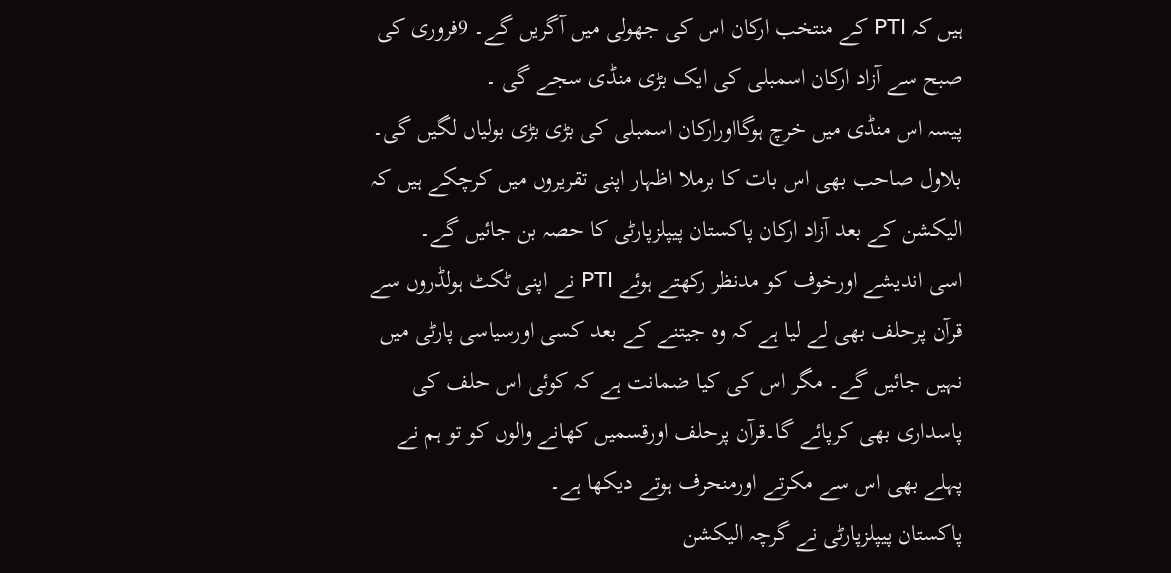ہیں کہ PTI کے منتخب ارکان اس کی جھولی میں آگریں گے۔ 9فروری کی صبح سے آزاد ارکان اسمبلی کی ایک بڑی منڈی سجے گی ۔
پیسہ اس منڈی میں خرچ ہوگااورارکان اسمبلی کی بڑی بڑی بولیاں لگیں گی۔ بلاول صاحب بھی اس بات کا برملا اظہار اپنی تقریروں میں کرچکے ہیں کہ الیکشن کے بعد آزاد ارکان پاکستان پیپلزپارٹی کا حصہ بن جائیں گے۔
اسی اندیشے اورخوف کو مدنظر رکھتے ہوئے PTI نے اپنی ٹکٹ ہولڈروں سے قرآن پرحلف بھی لے لیا ہے کہ وہ جیتنے کے بعد کسی اورسیاسی پارٹی میں نہیں جائیں گے۔ مگر اس کی کیا ضمانت ہے کہ کوئی اس حلف کی پاسداری بھی کرپائے گا۔قرآن پرحلف اورقسمیں کھانے والوں کو تو ہم نے پہلے بھی اس سے مکرتے اورمنحرف ہوتے دیکھا ہے۔
پاکستان پیپلزپارٹی نے گرچہ الیکشن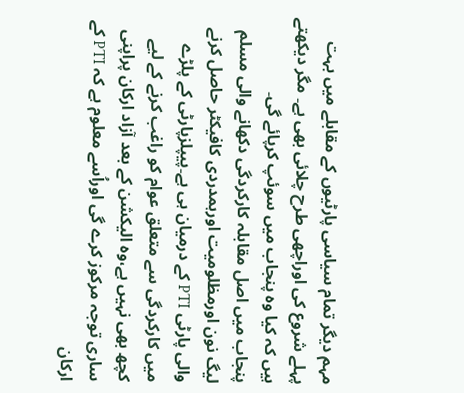مہم دیگر تمام سیاسی پارٹیوں کے مقابلے میں بہت پہلے شروع کی اوراچھی طرح چلائی بھی ہے۔ مگر دیکھتے ہیں کہ کیا وہ پنجاب میں سوئپ کرپائے گی۔
پنجاب میں اصل مقابلہ کارکردگی دکھانے والی مسلم لیگ نون اورمظلومیت اورہمدردی کافیکٹر حاصل کرنے والی پارٹی PTI کے درمیان ہی ہے۔پیپلزپارٹی کے پلڑے میں کارکردگی سے متعلق عوام کو راغب کرنے کے لیے کچھ بھی نہیں ہے،وہ الیکشن کے بعد آزاد ارکان پراپنی ساری توجہ مرکوز کرے گی اوراُسے معلوم ہے کہ PTI کے ارکان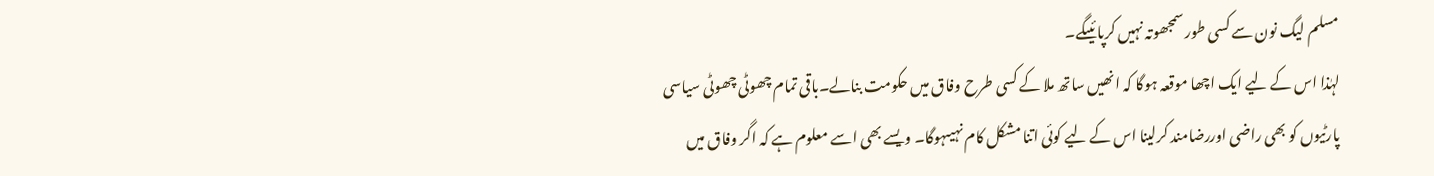مسلم لیگ نون سے کسی طور سمجھوتہ نہیں کرپائیںگے۔
لہٰذا اس کے لیے ایک اچھا موقعہ ہوگا کہ انھیں ساتھ ملا کے کسی طرح وفاق میں حکومت بنالے۔باقی تمام چھوٹی چھوٹی سیاسی پارٹیوں کو بھی راضی اوررضامند کرلینا اس کے لیے کوئی اتنا مشکل کام نہیںہوگا۔ ویسے بھی اسے معلوم ہے کہ اگر وفاق میں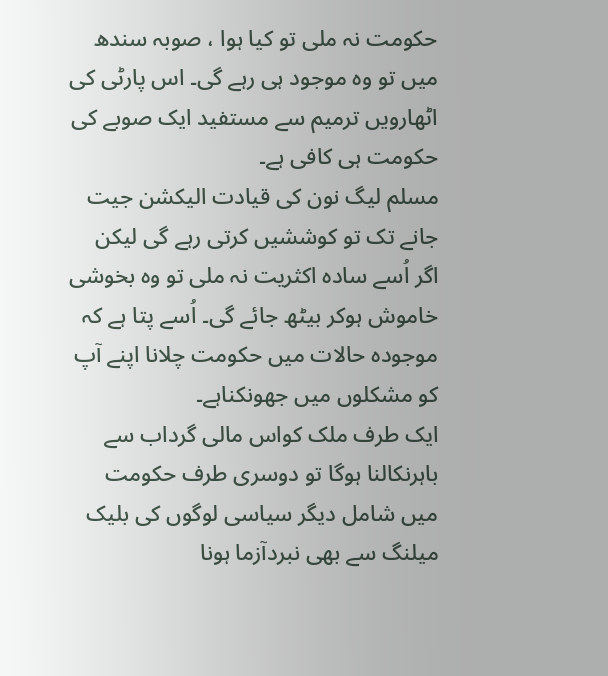حکومت نہ ملی تو کیا ہوا ، صوبہ سندھ میں تو وہ موجود ہی رہے گی۔ اس پارٹی کی اٹھارویں ترمیم سے مستفید ایک صوبے کی حکومت ہی کافی ہے۔
مسلم لیگ نون کی قیادت الیکشن جیت جانے تک تو کوششیں کرتی رہے گی لیکن اگر اُسے سادہ اکثریت نہ ملی تو وہ بخوشی خاموش ہوکر بیٹھ جائے گی۔ اُسے پتا ہے کہ موجودہ حالات میں حکومت چلانا اپنے آپ کو مشکلوں میں جھونکناہے۔
ایک طرف ملک کواس مالی گرداب سے باہرنکالنا ہوگا تو دوسری طرف حکومت میں شامل دیگر سیاسی لوگوں کی بلیک میلنگ سے بھی نبردآزما ہونا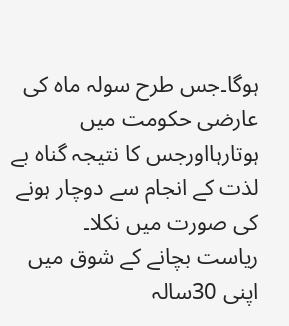ہوگا۔جس طرح سولہ ماہ کی عارضی حکومت میں ہوتارہااورجس کا نتیجہ گناہ بے لذت کے انجام سے دوچار ہونے کی صورت میں نکلا۔
ریاست بچانے کے شوق میں اپنی 30سالہ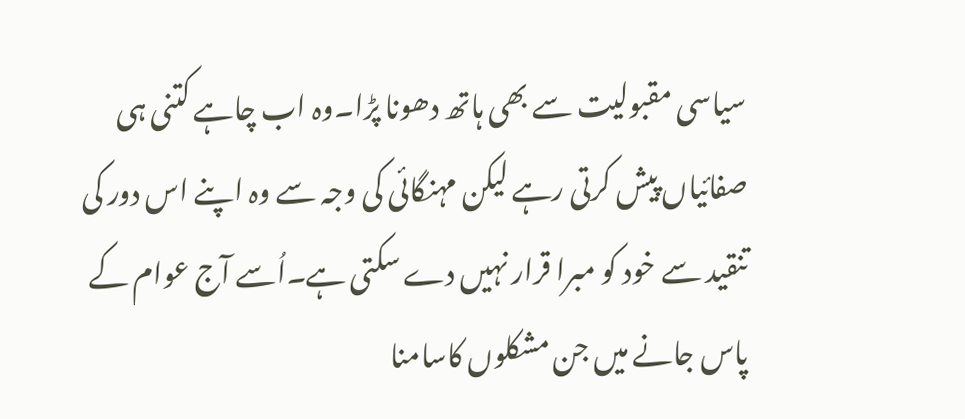سیاسی مقبولیت سے بھی ہاتھ دھونا پڑا۔وہ اب چاہے کتنی ہی صفائیاں پیش کرتی رہے لیکن مہنگائی کی وجہ سے وہ اپنے اس دور کی تنقید سے خود کو مبرا قرار نہیں دے سکتی ہے۔اُسے آج عوام کے پاس جانے میں جن مشکلوں کاسامنا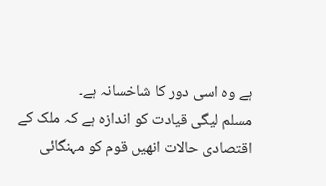ہے وہ اسی دور کا شاخسانہ ہے۔
مسلم لیگی قیادت کو اندازہ ہے کہ ملک کے اقتصادی حالات انھیں قوم کو مہنگائی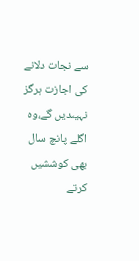سے نجات دلانے کی اجازت ہرگز نہیںدیں گے،وہ اگلے پانچ سال بھی کوششیں کرتے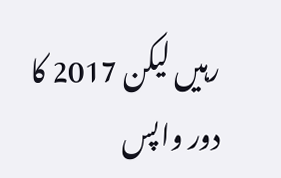رہیں لیکن 2017 کا دور واپس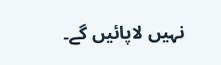نہیں لاپائیں گے۔